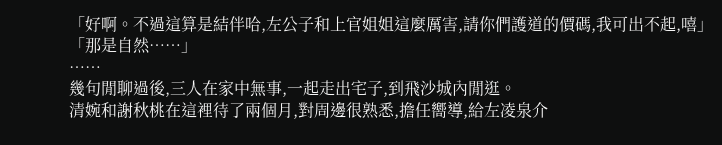「好啊。不過這算是結伴哈,左公子和上官姐姐這麼厲害,請你們護道的價碼,我可出不起,嘻」
「那是自然……」
……
幾句閒聊過後,三人在家中無事,一起走出宅子,到飛沙城內閒逛。
清婉和謝秋桃在這裡待了兩個月,對周邊很熟悉,擔任嚮導,給左凌泉介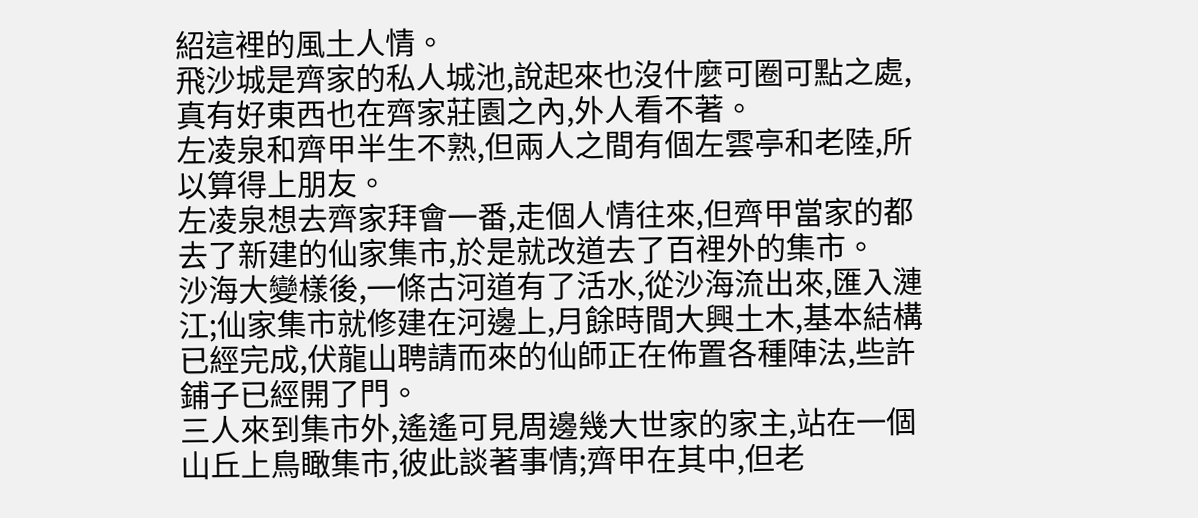紹這裡的風土人情。
飛沙城是齊家的私人城池,說起來也沒什麼可圈可點之處,真有好東西也在齊家莊園之內,外人看不著。
左凌泉和齊甲半生不熟,但兩人之間有個左雲亭和老陸,所以算得上朋友。
左凌泉想去齊家拜會一番,走個人情往來,但齊甲當家的都去了新建的仙家集市,於是就改道去了百裡外的集市。
沙海大變樣後,一條古河道有了活水,從沙海流出來,匯入漣江;仙家集市就修建在河邊上,月餘時間大興土木,基本結構已經完成,伏龍山聘請而來的仙師正在佈置各種陣法,些許鋪子已經開了門。
三人來到集市外,遙遙可見周邊幾大世家的家主,站在一個山丘上鳥瞰集市,彼此談著事情;齊甲在其中,但老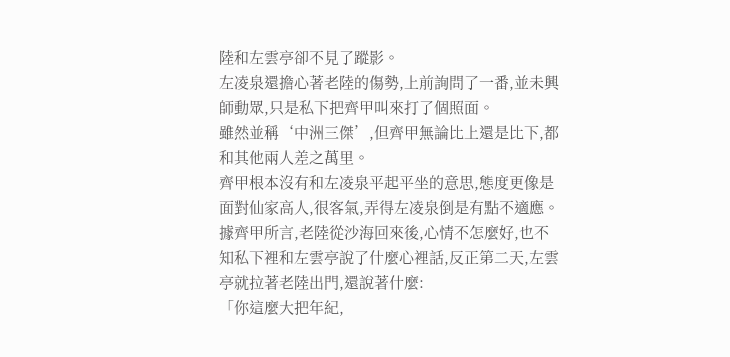陸和左雲亭卻不見了蹤影。
左凌泉還擔心著老陸的傷勢,上前詢問了一番,並未興師動眾,只是私下把齊甲叫來打了個照面。
雖然並稱‘中洲三傑’,但齊甲無論比上還是比下,都和其他兩人差之萬里。
齊甲根本沒有和左凌泉平起平坐的意思,態度更像是面對仙家高人,很客氣,弄得左凌泉倒是有點不適應。
據齊甲所言,老陸從沙海回來後,心情不怎麼好,也不知私下裡和左雲亭說了什麼心裡話,反正第二天,左雲亭就拉著老陸出門,還說著什麼:
「你這麼大把年紀,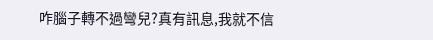咋腦子轉不過彎兒?真有訊息,我就不信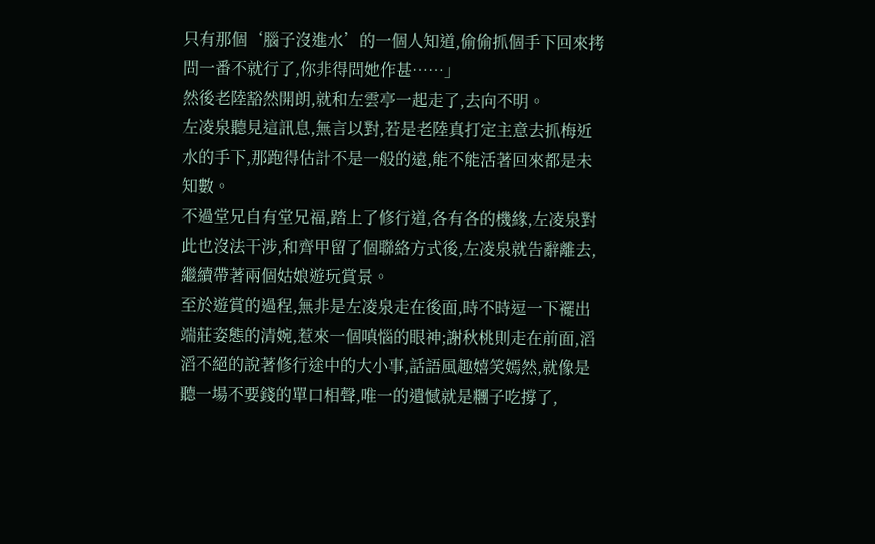只有那個‘腦子沒進水’的一個人知道,偷偷抓個手下回來拷問一番不就行了,你非得問她作甚……」
然後老陸豁然開朗,就和左雲亭一起走了,去向不明。
左凌泉聽見這訊息,無言以對,若是老陸真打定主意去抓梅近水的手下,那跑得估計不是一般的遠,能不能活著回來都是未知數。
不過堂兄自有堂兄福,踏上了修行道,各有各的機緣,左凌泉對此也沒法干涉,和齊甲留了個聯絡方式後,左凌泉就告辭離去,繼續帶著兩個姑娘遊玩賞景。
至於遊賞的過程,無非是左凌泉走在後面,時不時逗一下襬出端莊姿態的清婉,惹來一個嗔惱的眼神;謝秋桃則走在前面,滔滔不絕的說著修行途中的大小事,話語風趣嬉笑嫣然,就像是聽一場不要錢的單口相聲,唯一的遺憾就是糰子吃撐了,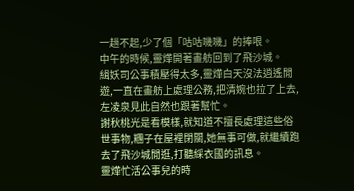一趟不起,少了個「咕咕嘰嘰」的捧哏。
中午的時候,靈燁開著畫舫回到了飛沙城。
緝妖司公事積壓得太多,靈燁白天沒法逍遙閒遊,一直在畫舫上處理公務,把清婉也拉了上去,左凌泉見此自然也跟著幫忙。
謝秋桃光是看模樣,就知道不擅長處理這些俗世事物,糰子在屋裡閉關,她無事可做,就繼續跑去了飛沙城閒逛,打聽綵衣國的訊息。
靈燁忙活公事兒的時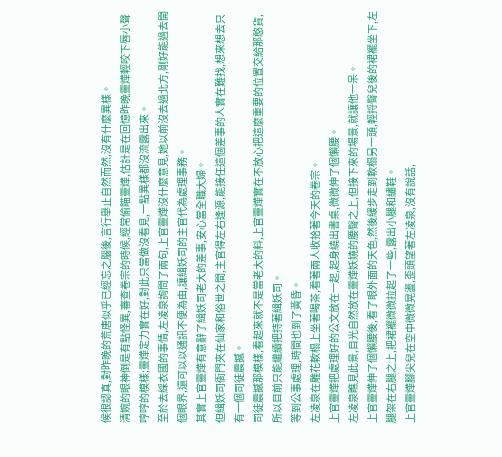候很認真,對昨晚的荒唐似乎已經忘之腦後,言行舉止自然而然,沒有什麼異樣。
清婉的眼神倒是有點怪異,審查卷宗的時候,經常偷瞄靈燁,估計是在回憶昨晚靈燁輕咬下唇小聲哼哼的模樣;靈燁定力實在好,對此只當做沒看見,一點異樣都沒流露出來。
至於去綵衣國的事情,左凌泉詢問了兩句,上官靈燁沒什麼意見,她以前沒去過北方,剛好能過去開個眼界,還可以以通訊不便為由,讓緝妖司的主官代為處理事務。
其實上官靈燁有意辭了緝妖司老大的差事,安心當全職大婦。
但緝妖司衙門夾在仙家和俗世之間,主官得左右逢源,能接任這個差事的人實在難找,想來想去只有一個司徒震撼。
司徒震撼那模樣,看起來就不是當老大的料,上官靈燁實在不放心把這麼重要的位置交給那憨貨,所以目前只能繼續把持著緝妖司。
等到公事處理,時間也到了黃昏。
左凌泉在雕花軟榻上坐著喝茶,看著兩人收拾著今天的卷宗。
上官靈燁把處理好的公文放在一起,起身繞出書桌,微微伸了個懶腰。
左凌泉瞧見此景,目光自然放在靈燁妖嬈的腰臀之上,但接下來的場景,就讓他一呆。
上官靈燁伸了個懶腰後,看了眼外面的天色,然後緩步走到軟榻另一頭,輕捋臀兒後的裙襬坐下,左腿架在右腿之上,把裙襬微微拉起了一些,露出小腿和繡鞋。
上官靈燁腳尖兒在空中微微晃盪,歪頭望著左凌泉,沒有說話,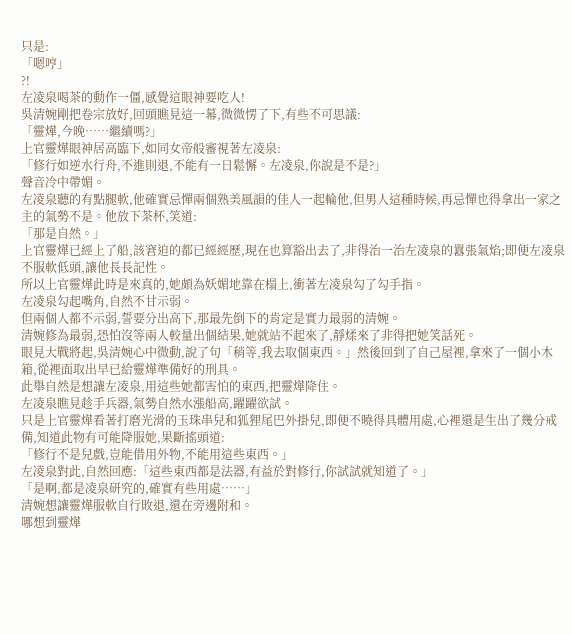只是:
「嗯哼」
?!
左凌泉喝茶的動作一僵,感覺這眼神要吃人!
吳清婉剛把卷宗放好,回頭瞧見這一幕,微微愣了下,有些不可思議:
「靈燁,今晚……繼續嗎?」
上官靈燁眼神居高臨下,如同女帝般審視著左凌泉:
「修行如逆水行舟,不進則退,不能有一日鬆懈。左凌泉,你說是不是?」
聲音冷中帶媚。
左凌泉聽的有點腿軟,他確實忌憚兩個熟美風韻的佳人一起輪他,但男人這種時候,再忌憚也得拿出一家之主的氣勢不是。他放下茶杯,笑道:
「那是自然。」
上官靈燁已經上了船,該窘迫的都已經經歷,現在也算豁出去了,非得治一治左凌泉的囂張氣焰;即便左凌泉不服軟低頭,讓他長長記性。
所以上官靈燁此時是來真的,她頗為妖媚地靠在榻上,衝著左凌泉勾了勾手指。
左凌泉勾起嘴角,自然不甘示弱。
但兩個人都不示弱,誓要分出高下,那最先倒下的肯定是實力最弱的清婉。
清婉修為最弱,恐怕沒等兩人較量出個結果,她就站不起來了,靜煣來了非得把她笑話死。
眼見大戰將起,吳清婉心中微動,說了句「稍等,我去取個東西。」然後回到了自己屋裡,拿來了一個小木箱,從裡面取出早已給靈燁準備好的刑具。
此舉自然是想讓左凌泉,用這些她都害怕的東西,把靈燁降住。
左凌泉瞧見趁手兵器,氣勢自然水漲船高,躍躍欲試。
只是上官靈燁看著打磨光滑的玉珠串兒和狐狸尾巴外掛兒,即便不曉得具體用處,心裡還是生出了幾分戒備,知道此物有可能降服她,果斷搖頭道:
「修行不是兒戲,豈能借用外物,不能用這些東西。」
左凌泉對此,自然回應:「這些東西都是法器,有益於對修行,你試試就知道了。」
「是啊,都是凌泉研究的,確實有些用處……」
清婉想讓靈燁服軟自行敗退,還在旁邊附和。
哪想到靈燁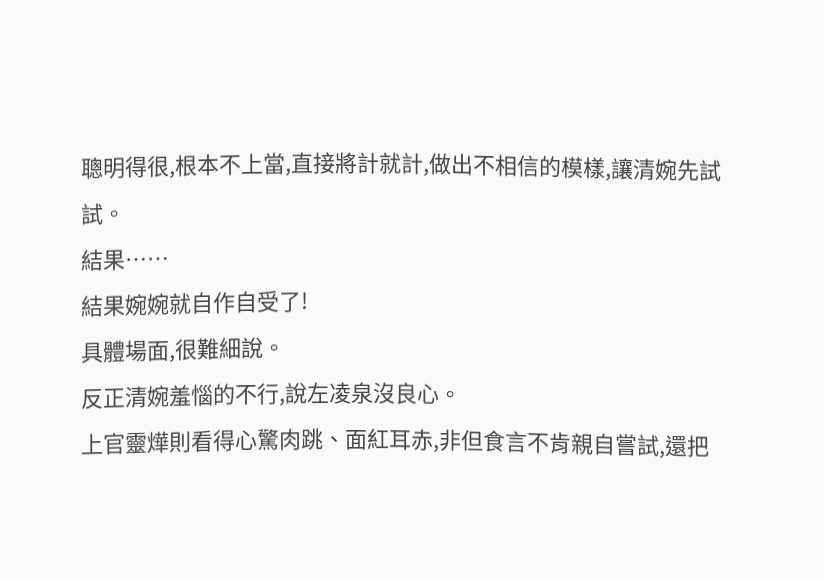聰明得很,根本不上當,直接將計就計,做出不相信的模樣,讓清婉先試試。
結果……
結果婉婉就自作自受了!
具體場面,很難細說。
反正清婉羞惱的不行,說左凌泉沒良心。
上官靈燁則看得心驚肉跳、面紅耳赤,非但食言不肯親自嘗試,還把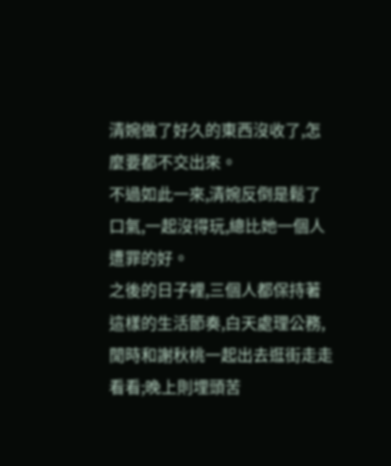清婉做了好久的東西沒收了,怎麼要都不交出來。
不過如此一來,清婉反倒是鬆了口氣,一起沒得玩,總比她一個人遭罪的好。
之後的日子裡,三個人都保持著這樣的生活節奏,白天處理公務,閒時和謝秋桃一起出去逛街走走看看;晚上則埋頭苦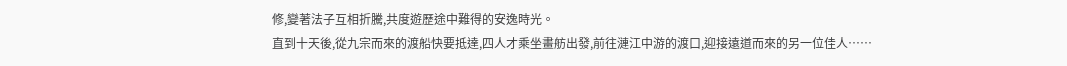修,變著法子互相折騰,共度遊歷途中難得的安逸時光。
直到十天後,從九宗而來的渡船快要抵達,四人才乘坐畫舫出發,前往漣江中游的渡口,迎接遠道而來的另一位佳人……